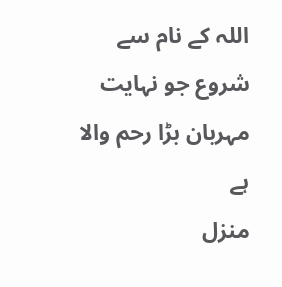اللہ کے نام سے شروع جو نہایت مہربان بڑا رحم والا ہے
منزل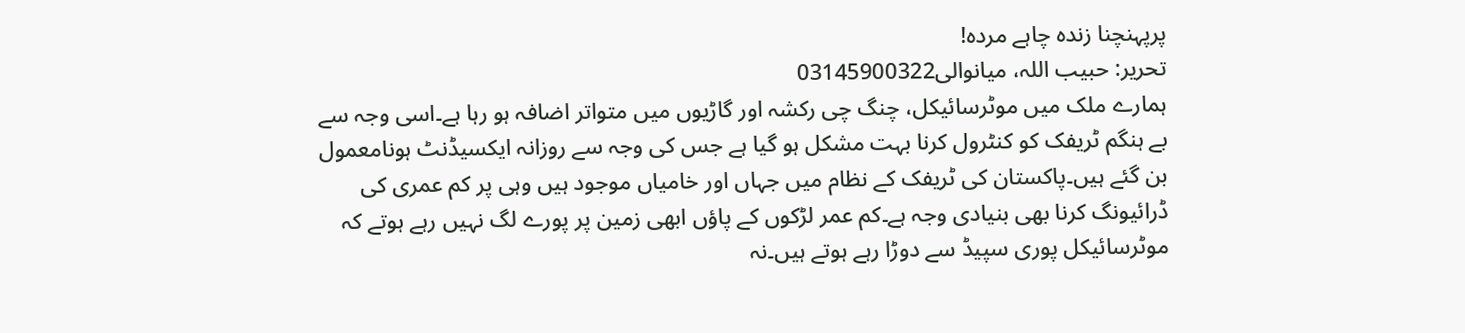پرپہنچنا زندہ چاہے مردہ!
تحریر: حبیب اللہ، میانوالی03145900322
ہمارے ملک میں موٹرسائیکل، چنگ چی رکشہ اور گاڑیوں میں متواتر اضافہ ہو رہا ہے۔اسی وجہ سے بے ہنگم ٹریفک کو کنٹرول کرنا بہت مشکل ہو گیا ہے جس کی وجہ سے روزانہ ایکسیڈنٹ ہونامعمول بن گئے ہیں۔پاکستان کی ٹریفک کے نظام میں جہاں اور خامیاں موجود ہیں وہی پر کم عمری کی ڈرائیونگ کرنا بھی بنیادی وجہ ہے۔کم عمر لڑکوں کے پاؤں ابھی زمین پر پورے لگ نہیں رہے ہوتے کہ موٹرسائیکل پوری سپیڈ سے دوڑا رہے ہوتے ہیں۔نہ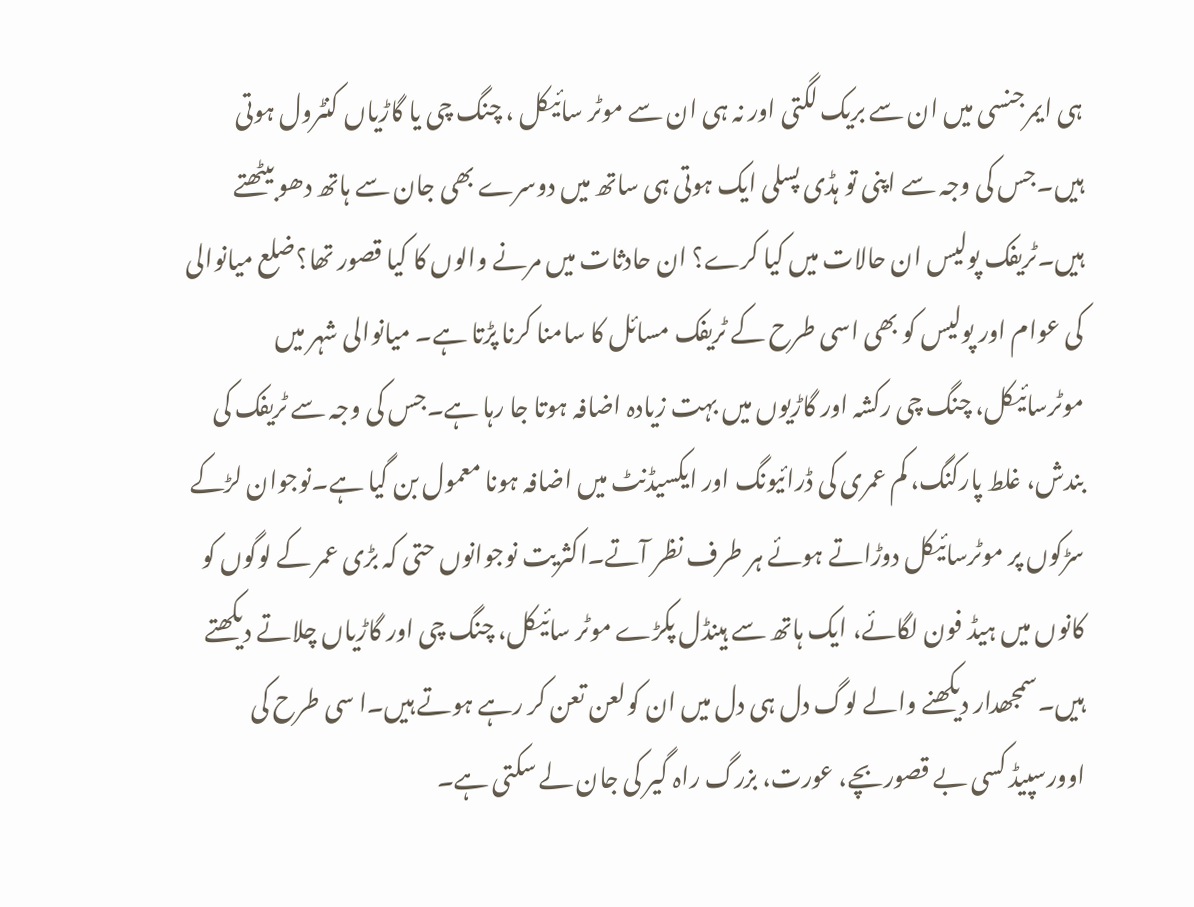ہی ایمرجنسی میں ان سے بریک لگتی اور نہ ہی ان سے موٹر سائیکل ، چنگ چی یا گاڑیاں کنٹرول ہوتی ہیں۔جس کی وجہ سے اپنی تو ہڈی پسلی ایک ہوتی ہی ساتھ میں دوسرے بھی جان سے ہاتھ دھو بیٹھتے ہیں۔ٹریفک پولیس ان حالات میں کیا کرے؟ ان حادثات میں مرنے والوں کا کیا قصور تھا؟ضلع میانوالی کی عوام اور پولیس کو بھی اسی طرح کے ٹریفک مسائل کا سامنا کرنا پڑتا ہے۔ میانوالی شہر میں موٹرسائیکل، چنگ چی رکشہ اور گاڑیوں میں بہت زیادہ اضافہ ہوتا جا رہا ہے۔جس کی وجہ سے ٹریفک کی بندش، غلط پارکنگ، کم عمری کی ڈرائیونگ اور ایکسیڈنٹ میں اضافہ ہونا معمول بن گیا ہے۔نوجوان لڑکے سڑکوں پر موٹرسائیکل دوڑاتے ہوئے ہر طرف نظر آتے۔اکثریت نوجوانوں حتی کہ بڑی عمر کے لوگوں کو کانوں میں ہیڈ فون لگائے، ایک ہاتھ سے ہینڈل پکڑے موٹر سائیکل، چنگ چی اور گاڑیاں چلاتے دیکھتے ہیں۔سمجھدار دیکھنے والے لوگ دل ہی دل میں ان کولعن تعن کر رہے ہوتے ہیں۔ا سی طرح کی اوورسپیڈ کسی بے قصوربچے، عورت، بزرگ راہ گیر کی جان لے سکتی ہے۔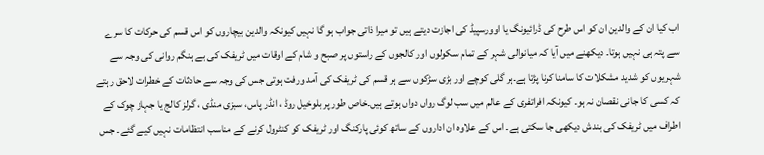اب کیا ان کے والدین ان کو اس طرح کی ڈرائیونگ یا اوورسپیڈ کی اجازت دیتے ہیں تو میرا ذاتی جواب ہو گا نہیں کیونکہ والدین بیچاروں کو اس قسم کی حرکات کا سرے سے پتہ ہی نہیں ہوتا۔ دیکھنے میں آیا کہ میانوالی شہر کے تمام سکولوں اور کالجوں کے راستوں پر صبح و شام کے اوقات میں ٹریفک کی بے ہنگم روانی کی وجہ سے شہریوں کو شدید مشکلات کا سامنا کرنا پڑتا ہے۔ہر گلی کوچے اور بڑی سڑکوں سے ہر قسم کی ٹریفک کی آمد ورفت ہوتی جس کی وجہ سے حادثات کے خطرات لاحق رہتے کہ کسی کا جانی نقصان نہ ہو۔ کیونکہ افراتفری کے عالم میں سب لوگ رواں دواں ہوتے ہیں۔خاص طور پر بلوخیل روڈ ، انڈر پاس، سبزی منڈی ، گرلز کالج یا جہاز چوک کے اطراف میں ٹریفک کی بندش دیکھی جا سکتی ہے۔ اس کے علاوہ ان اداروں کے ساتھ کوئی پارکنگ اور ٹریفک کو کنٹرول کرنے کے مناسب انتظامات نہیں کیے گئے۔ جس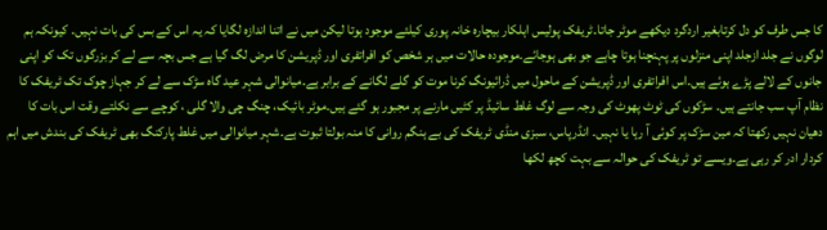کا جس طرف کو دل کرتابغیر اردگرد دیکھے موٹر جاتا۔ٹریفک پولیس اہلکار بیچارہ خانہ پوری کیلئے موجود ہوتا لیکن میں نے اتنا اندازہ لگایا کہ یہ اس کے بس کی بات نہیں۔ کیونکہ ہم لوگوں نے جلد ازجلد اپنی منزلوں پر پہنچنا ہوتا چاہے جو بھی ہوجائے۔موجودہ حالات میں ہر شخص کو افراتفری اور ڈپریشن کا مرض لگ گیا ہے جس بچہ سے لے کر بزرگوں تک کو اپنی جانوں کے لالے پڑے ہوئے ہیں۔اس افراتفری اور ڈپریشن کے ماحول میں ڈرائیونگ کرنا موت کو گلے لگانے کے برابر ہے۔میانوالی شہر عید گاہ سڑک سے لے کر جہاز چوک تک ٹریفک کا نظام آپ سب جانتے ہیں۔ سڑکوں کی ٹوٹ پھوٹ کی وجہ سے لوگ غلط سائیڈ پر کٹیں مارنے پر مجبور ہو گئے ہیں۔موٹر بائیک، چنگ چی والا گلی ، کوچے سے نکلتے وقت اس بات کا دھیان نہیں رکھتا کہ مین سڑک پر کوئی آ رہا یا نہیں۔ انڈرپاس، سبزی منڈی ٹریفک کی بے ہنگم روانی کا منہ بولتا ثبوت ہے۔شہر میانوالی میں غلط پارکنگ بھی ٹریفک کی بندش میں اہم کردار ادر کر رہی ہے۔ویسے تو ٹریفک کی حوالہ سے بہت کچھ لکھا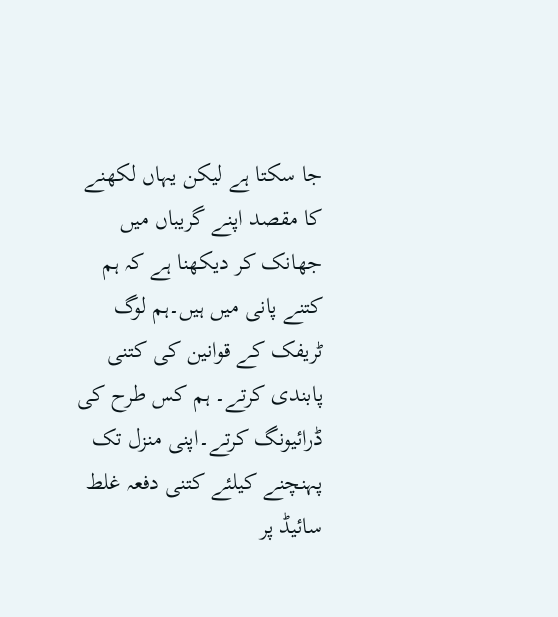جا سکتا ہے لیکن یہاں لکھنے کا مقصد اپنے گریباں میں جھانک کر دیکھنا ہے کہ ہم کتنے پانی میں ہیں۔ہم لوگ ٹریفک کے قوانین کی کتنی پابندی کرتے۔ ہم کس طرح کی ڈرائیونگ کرتے۔اپنی منزل تک پہنچنے کیلئے کتنی دفعہ غلط سائیڈ پر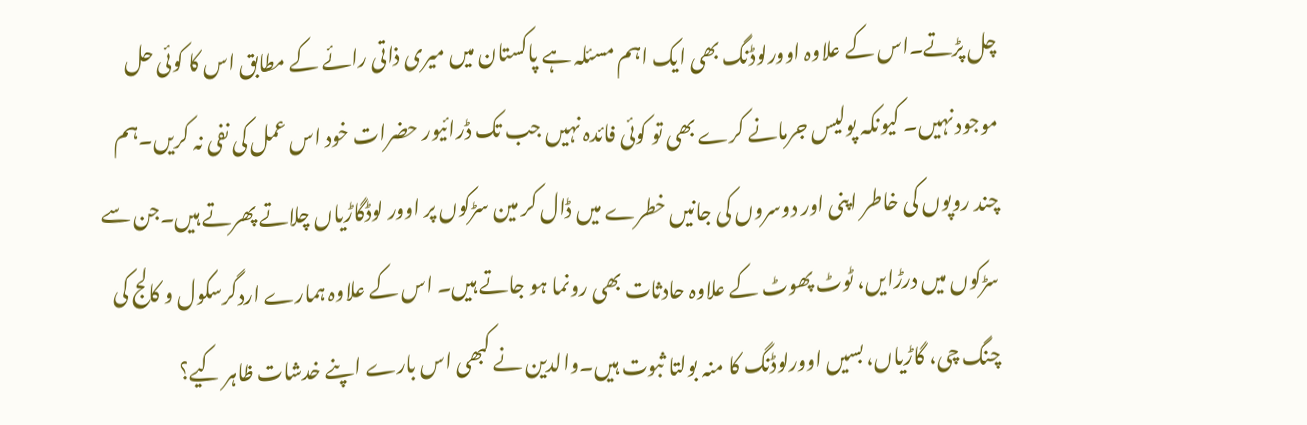چل پڑتے۔اس کے علاوہ اوورلوڈنگ بھی ایک اہم مسئلہ ہے پاکستان میں میری ذاتی رائے کے مطابق اس کا کوئی حل موجود نہیں۔ کیونکہ پولیس جرمانے کرے بھی تو کوئی فائدہ نہیں جب تک ڈرائیور حضرات خود اس عمل کی نفی نہ کریں۔ہم چند روپوں کی خاطر اپنی اور دوسروں کی جانیں خطرے میں ڈال کر مین سڑکوں پر اوور لوڈگاڑیاں چلاتے پھرتے ہیں۔جن سے سڑکوں میں درڑایں، ٹوٹ پھوٹ کے علاوہ حادثات بھی رونما ہو جاتے ہیں۔ اس کے علاوہ ہمارے اردگرسکول و کالج کی چنگ چی، گاڑیاں، بسیں اوورلوڈنگ کا منہ بولتا ثبوت ہیں۔والدین نے کبھی اس بارے اپنے خدشات ظاہر کیے؟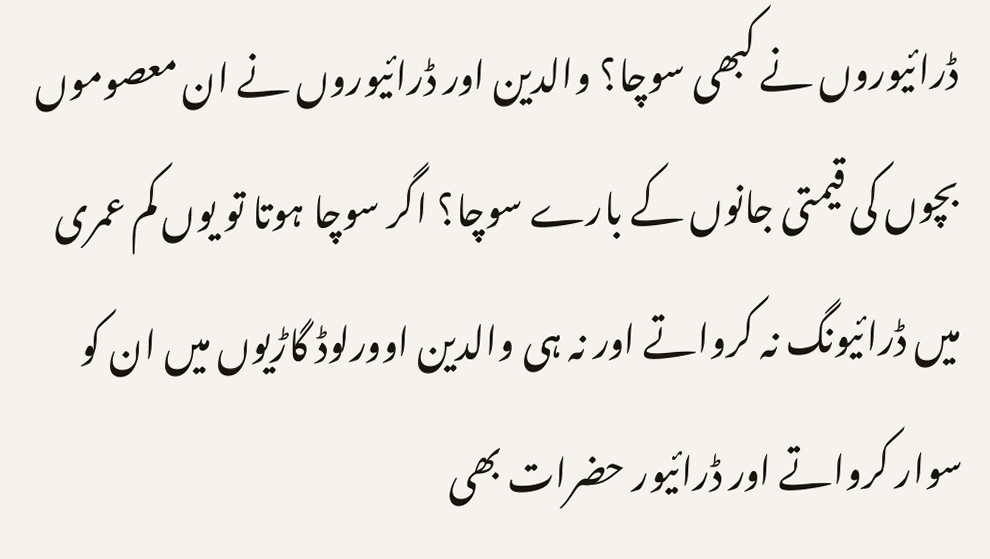ڈرائیوروں نے کبھی سوچا؟ والدین اور ڈرائیوروں نے ان معصوموں بچوں کی قیمتی جانوں کے بارے سوچا؟ اگر سوچا ہوتا تو یوں کم عمری میں ڈرائیونگ نہ کرواتے اور نہ ہی والدین اوورلوڈ گاڑیوں میں ان کو سوار کرواتے اور ڈرائیور حضرات بھی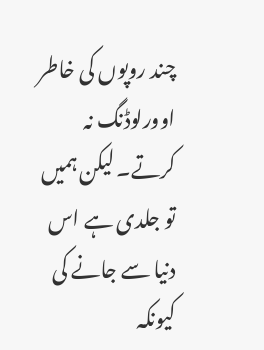چند روپوں کی خاطر اوورلوڈنگ نہ کرتے۔ لیکن ہمیں تو جلدی ہے اس دنیا سے جانے کی کیونکہ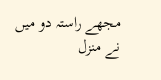مجھے راستہ دو میں نے منزل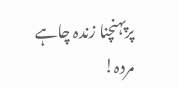پرپہنچنا زندہ چاہے مردہ!